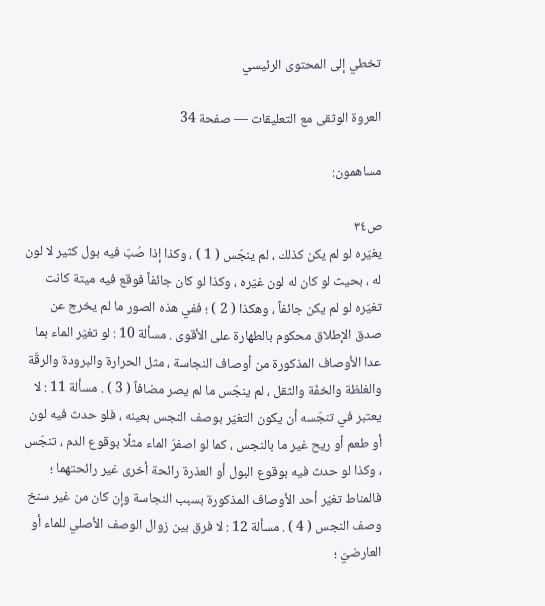تخطي إلى المحتوى الرئيسي

العروة الوثقى مع التعليقات — صفحة 34

مساهمون:

ص٣٤
يغيّره لو لم يكن كذلك ، لم ينجّس ( 1 ) ، وكذا إذا صُبّ فيه بول كثير لا لون له ، بحيث لو كان له لون غيّره ، وكذا لو كان جائفاً فوقع فيه ميتة كانت تغيّره لو لم يكن جائفاً ، وهكذا ( 2 ) ؛ ففي هذه الصور ما لم يخرج عن صدق الإطلاق محكوم بالطهارة على الأقوى . مسألة 10 : لو تغيّر الماء بما عدا الأوصاف المذكورة من أوصاف النجاسة ، مثل الحرارة والبرودة والرقّة والغلظة والخفّة والثقل ، لم ينجّس ما لم يصر مضافاً ( 3 ) . مسألة 11 : لا يعتبر في تنجّسه أن يكون التغيّر بوصف النجس بعينه ، فلو حدث فيه لون أو طعم أو ريح غير ما بالنجس ، كما لو اصفرّ الماء مثلًا بوقوع الدم ، تنجّس ، وكذا لو حدث فيه بوقوع البول أو العذرة رائحة أخرى غير رائحتهما ؛ فالمناط تغيّر أحد الأوصاف المذكورة بسبب النجاسة وإن كان من غير سنخ وصف النجس ( 4 ) . مسألة 12 : لا فرق بين زوال الوصف الأصلي للماء أو العارضيّ ؛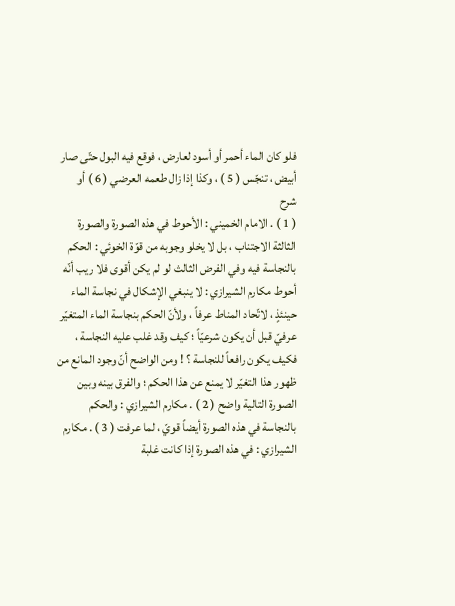فلو كان الماء أحمر أو أسود لعارض ، فوقع فيه البول حتّى صار أبيض ، تنجّس ( 5 ) ، وكذا إذا زال طعمه العرضي ( 6 ) أو
شرح
( 1 ) . الامام الخميني : الأحوط في هذه الصورة والصورة الثالثة الاجتناب ، بل لا يخلو وجوبه من قوّة الخوئي : الحكم بالنجاسة فيه وفي الفرض الثالث لو لم يكن أقوى فلا ريب أنّه أحوط مكارم الشيرازي : لا ينبغي الإشكال في نجاسة الماء حينئذٍ ، لاتّحاد المناط عرفاً ، ولأنّ الحكم بنجاسة الماء المتغيّر عرفيّ قبل أن يكون شرعيّاً ؛ كيف وقد غلب عليه النجاسة ، فكيف يكون رافعاً للنجاسة ؟ ! ومن الواضح أنّ وجود المانع من ظهور هذا التغيّر لا يمنع عن هذا الحكم ؛ والفرق بينه وبين الصورة التالية واضح ( 2 ) . مكارم الشيرازي : والحكم بالنجاسة في هذه الصورة أيضاً قويّ ، لما عرفت ( 3 ) . مكارم الشيرازي : في هذه الصورة إذا كانت غلبة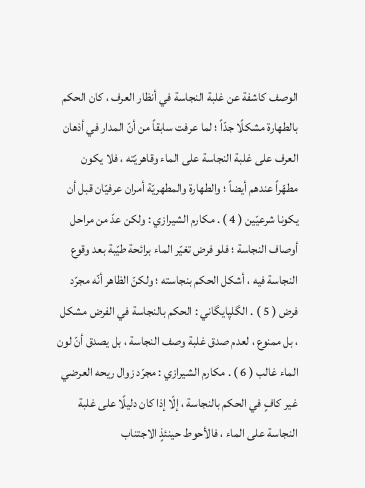الوصف كاشفة عن غلبة النجاسة في أنظار العرف ، كان الحكم بالطهارة مشكلًا جدّاً ؛ لما عرفت سابقاً من أنّ المدار في أذهان العرف على غلبة النجاسة على الماء وقاهريّته ، فلا يكون مطهّراً عندهم أيضاً ؛ والطهارة والمطهريّة أمران عرفيّان قبل أن يكونا شرعيّين ( 4 ) . مكارم الشيرازي : ولكن عدّ من مراحل أوصاف النجاسة ؛ فلو فرض تغيّر الماء برائحة طيّبة بعد وقوع النجاسة فيه ، أشكل الحكم بنجاسته ؛ ولكنّ الظاهر أنّه مجرّد فرض ( 5 ) . الگلپايگاني : الحكم بالنجاسة في الفرض مشكل ، بل ممنوع ، لعدم صدق غلبة وصف النجاسة ، بل يصدق أنّ لون الماء غالب ( 6 ) . مكارم الشيرازي : مجرّد زوال ريحه العرضي غير كافٍ في الحكم بالنجاسة ، إلّا إذا كان دليلًا على غلبة النجاسة على الماء ، فالأحوط حينئذٍ الاجتناب